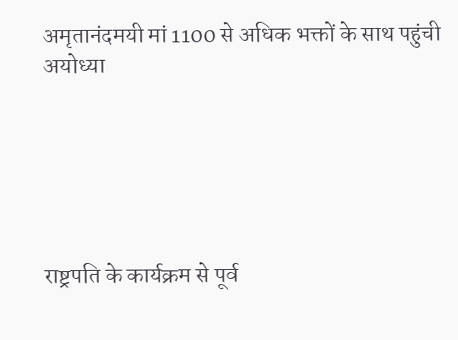अमृतानंदमयी मां 1100 से अधिक भक्तों के साथ पहुंची अयोध्या






राष्ट्रपति के कार्यक्रम से पूर्व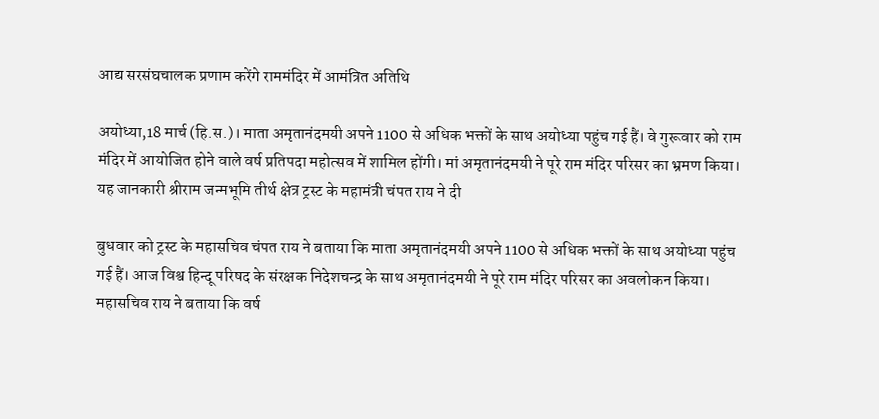आद्य सरसंघचालक प्रणाम करेंगे राममंदिर में आमंत्रित अतिथि

अयोध्या,18 मार्च (हि.स.)। माता अमृतानंदमयी अपने 1100 से अधिक भक्तों के साथ अयोध्या पहुंच गई हैं। वे गुरूवार को राम मंदिर में आयोजित होने वाले वर्ष प्रतिपदा महोत्सव में शामिल होंगी। मां अमृतानंदमयी ने पूरे राम मंदिर परिसर का भ्रमण किया। यह जानकारी श्रीराम जन्मभूमि तीर्थ क्षेत्र ट्रस्ट के महामंत्री चंपत राय ने दी

बुधवार को ट्रस्ट के महासचिव चंपत राय ने बताया कि माता अमृतानंदमयी अपने 1100 से अधिक भक्तों के साथ अयोध्या पहुंच गई हैं। आज विश्व हिन्दू परिषद के संरक्षक निदेशचन्द्र के साथ अमृतानंदमयी ने पूरे राम मंदिर परिसर का अवलोकन किया। महासचिव राय ने बताया कि वर्ष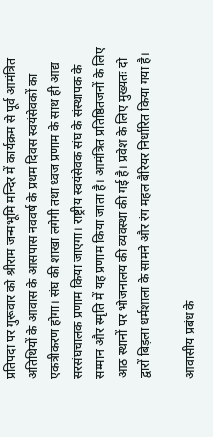प्रतिपदा पर गुरूवार को श्रीराम जन्मभूमि मन्दिर में कार्यक्रम से पूर्व आमंत्रित अतिथियों के आवास के आसपास नववर्ष के प्रथम दिवस स्वयंसेवकों का एकत्रीकरण होगा। संघ की शाखा लगेगी तथा ध्वज प्रणाम के साथ ही आद्य सरसंघचालक प्रणाम किया जाएगा। राष्ट्रीय स्वयंसेवक संघ के संस्थापक के सम्मान और स्मृति में यह प्रणाम किया जाता है। आमंत्रित प्रतिष्ठितजनों के लिए आठ स्थानों पर भोजनालय की व्यवस्था की गई है। प्रवेश के लिए मुख्यतः दो द्वारों बिड़ला धर्मशाला के सामने और रंग महल बैरियर निर्धारित किया गया है।

आवासीय प्रबंध के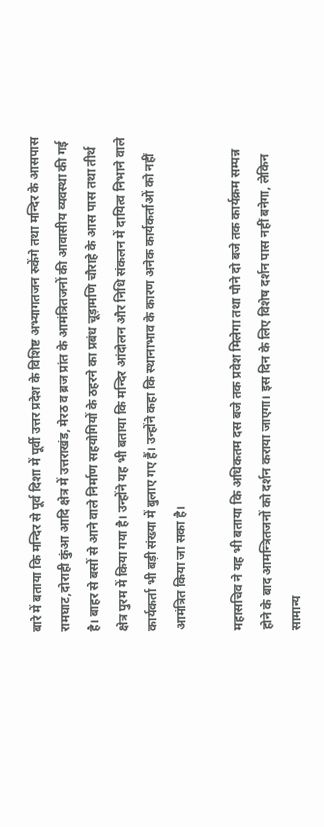बारे में बताया कि मन्दिर से पूर्व दिशा में पूर्वी उत्तर प्रदेश के विशिष्ट अभ्यागतजन रुकेंगे तथा मन्दिर के आसपास रामघाट,दोराही कुंआ आदि क्षेत्र में उत्तराखंड, मेरठ व ब्रज प्रांत के आमंत्रितजनों की आवासीय व्यवस्था की गई है। बाहर से बसों से आने वाले निर्माण सहयोगियों के ठहरने का प्रबंध चूड़ामणि चौराहे के आस पास तथा तीर्थ क्षेत्र पुरम में किया गया है। उन्होंने यह भी बताया कि मन्दिर आंदोलन और निधि संकलन में दायित्व निभाने वाले कार्यकर्ता भी बड़ी संख्या में बुलाए गए हैं। उन्होंने कहा कि स्थानाभाव के कारण अनेक कार्यकर्ताओं को नहीं आमंत्रित किया जा सका है।

महासचिव ने यह भी बताया कि अधिकतम दस बजे तक प्रवेश मिलेगा तथा पौने दो बजे तक कार्यक्रम सम्पन्न होने के बाद आमन्त्रितजनों को दर्शन कराया जाएगा। इस दिन के लिए विशेष दर्शन पास नहीं बनेगा, लेकिन सामान्य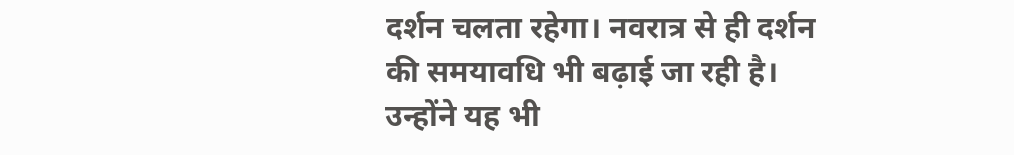दर्शन चलता रहेगा। नवरात्र से ही दर्शन की समयावधि भी बढ़ाई जा रही है। उन्होंने यह भी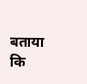बताया कि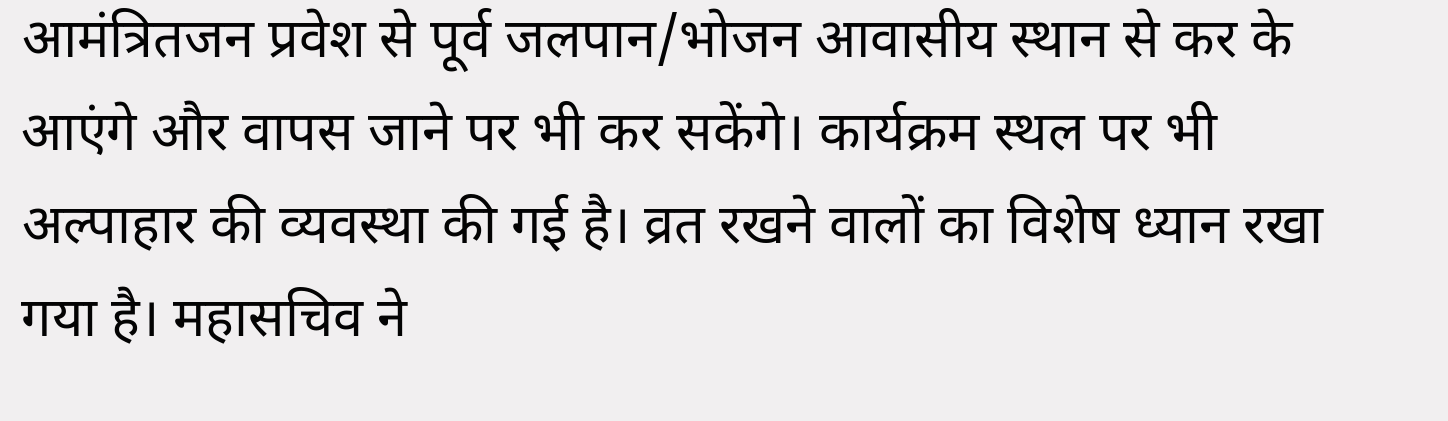आमंत्रितजन प्रवेश से पूर्व जलपान/भोजन आवासीय स्थान से कर के आएंगे और वापस जाने पर भी कर सकेंगे। कार्यक्रम स्थल पर भी अल्पाहार की व्यवस्था की गई है। व्रत रखने वालों का विशेष ध्यान रखा गया है। महासचिव ने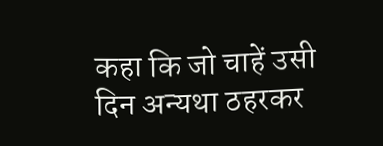कहा कि जो चाहें उसी दिन अन्यथा ठहरकर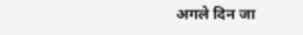अगले दिन जा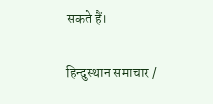सकते हैं।

हिन्दुस्थान समाचार /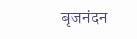बृजनंदन